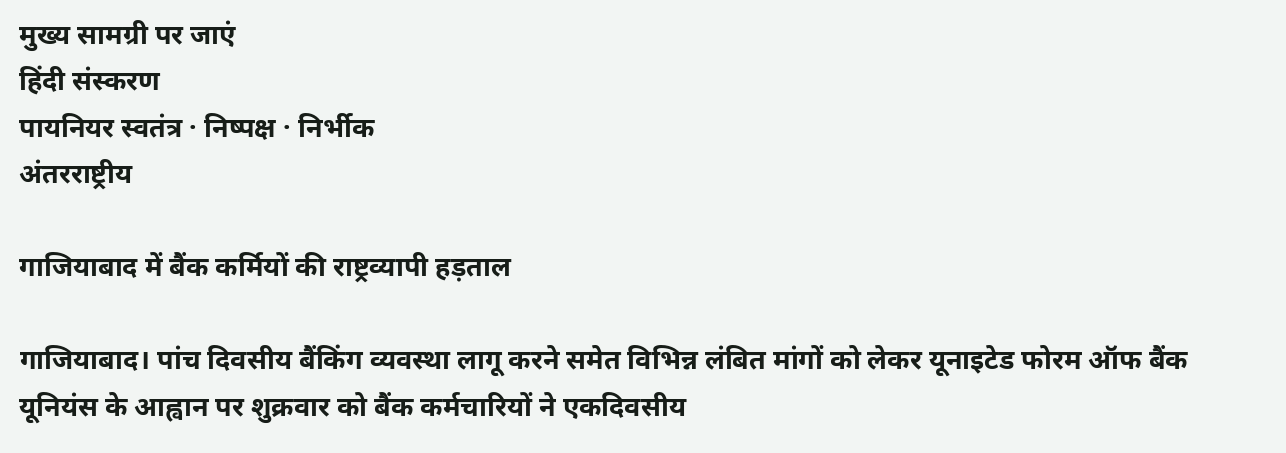मुख्य सामग्री पर जाएं
हिंदी संस्करण
पायनियर स्वतंत्र · निष्पक्ष · निर्भीक
अंतरराष्ट्रीय

गाजियाबाद में बैंक कर्मियों की राष्ट्रव्यापी हड़ताल

गाजियाबाद। पांच दिवसीय बैंकिंग व्यवस्था लागू करने समेत विभिन्न लंबित मांगों को लेकर यूनाइटेड फोरम ऑफ बैंक यूनियंस के आह्वान पर शुक्रवार को बैंक कर्मचारियों ने एकदिवसीय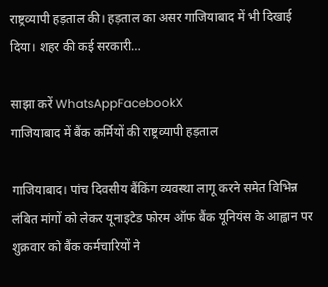राष्ट्रव्यापी हड़ताल की। हड़ताल का असर गाजियाबाद में भी दिखाई दिया। शहर की कई सरकारी…

साझा करें WhatsAppFacebookX
गाजियाबाद में बैंक कर्मियों की राष्ट्रव्यापी हड़ताल

गाजियाबाद। पांच दिवसीय बैंकिंग व्यवस्था लागू करने समेत विभिन्न लंबित मांगों को लेकर यूनाइटेड फोरम ऑफ बैंक यूनियंस के आह्वान पर शुक्रवार को बैंक कर्मचारियों ने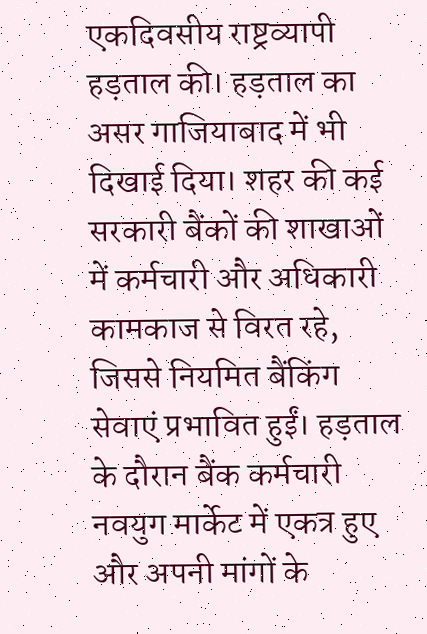एकदिवसीय राष्ट्रव्यापी हड़ताल की। हड़ताल का असर गाजियाबाद में भी दिखाई दिया। शहर की कई सरकारी बैंकों की शाखाओं में कर्मचारी और अधिकारी कामकाज से विरत रहे, जिससे नियमित बैंकिंग सेवाएं प्रभावित हुईं। हड़ताल के दौरान बैंक कर्मचारी नवयुग मार्केट में एकत्र हुए और अपनी मांगों के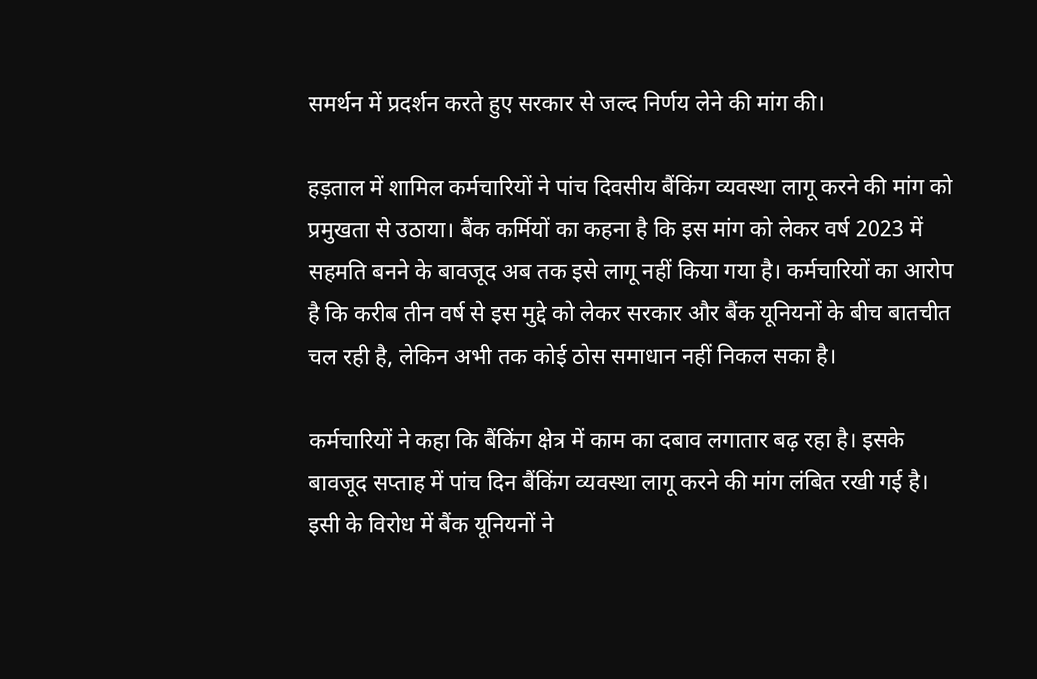समर्थन में प्रदर्शन करते हुए सरकार से जल्द निर्णय लेने की मांग की।

हड़ताल में शामिल कर्मचारियों ने पांच दिवसीय बैंकिंग व्यवस्था लागू करने की मांग को प्रमुखता से उठाया। बैंक कर्मियों का कहना है कि इस मांग को लेकर वर्ष 2023 में सहमति बनने के बावजूद अब तक इसे लागू नहीं किया गया है। कर्मचारियों का आरोप है कि करीब तीन वर्ष से इस मुद्दे को लेकर सरकार और बैंक यूनियनों के बीच बातचीत चल रही है, लेकिन अभी तक कोई ठोस समाधान नहीं निकल सका है।

कर्मचारियों ने कहा कि बैंकिंग क्षेत्र में काम का दबाव लगातार बढ़ रहा है। इसके बावजूद सप्ताह में पांच दिन बैंकिंग व्यवस्था लागू करने की मांग लंबित रखी गई है। इसी के विरोध में बैंक यूनियनों ने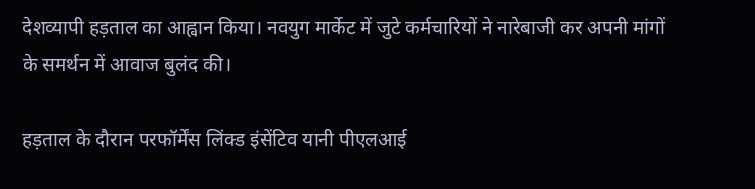देशव्यापी हड़ताल का आह्वान किया। नवयुग मार्केट में जुटे कर्मचारियों ने नारेबाजी कर अपनी मांगों के समर्थन में आवाज बुलंद की।

हड़ताल के दौरान परफॉर्मेंस लिंक्ड इंसेंटिव यानी पीएलआई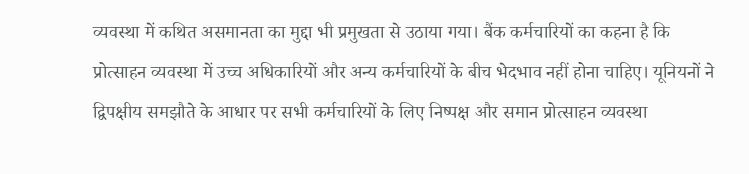व्यवस्था में कथित असमानता का मुद्दा भी प्रमुखता से उठाया गया। बैंक कर्मचारियों का कहना है कि प्रोत्साहन व्यवस्था में उच्च अधिकारियों और अन्य कर्मचारियों के बीच भेदभाव नहीं होना चाहिए। यूनियनों ने द्विपक्षीय समझौते के आधार पर सभी कर्मचारियों के लिए निष्पक्ष और समान प्रोत्साहन व्यवस्था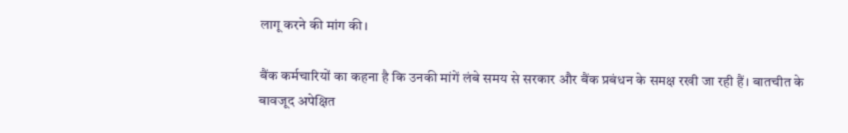लागू करने की मांग की।

बैंक कर्मचारियों का कहना है कि उनकी मांगें लंबे समय से सरकार और बैंक प्रबंधन के समक्ष रखी जा रही हैं। बातचीत के बावजूद अपेक्षित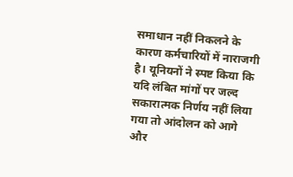समाधान नहीं निकलने के कारण कर्मचारियों में नाराजगी है। यूनियनों ने स्पष्ट किया कि यदि लंबित मांगों पर जल्द सकारात्मक निर्णय नहीं लिया गया तो आंदोलन को आगे और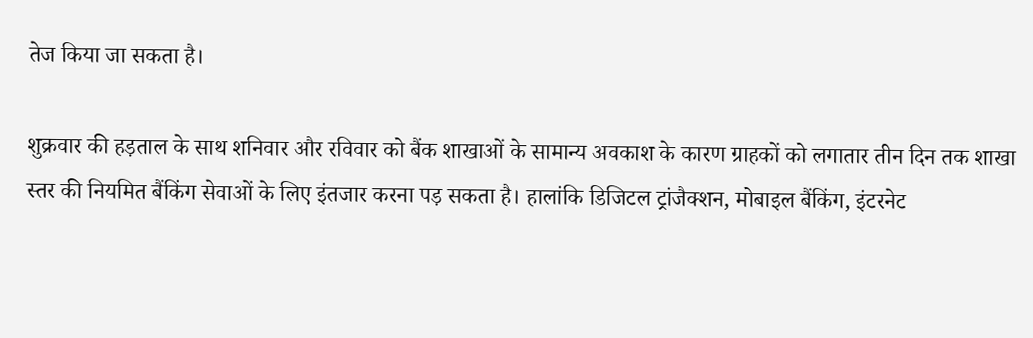तेज किया जा सकता है।

शुक्रवार की हड़ताल के साथ शनिवार और रविवार को बैंक शाखाओं के सामान्य अवकाश के कारण ग्राहकों को लगातार तीन दिन तक शाखा स्तर की नियमित बैंकिंग सेवाओं के लिए इंतजार करना पड़ सकता है। हालांकि डिजिटल ट्रांजैक्शन, मोबाइल बैंकिंग, इंटरनेट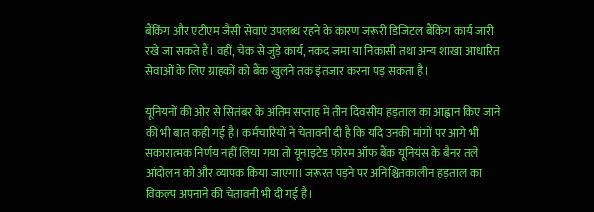बैंकिंग और एटीएम जैसी सेवाएं उपलब्ध रहने के कारण जरूरी डिजिटल बैंकिंग कार्य जारी रखे जा सकते हैं। वहीं, चेक से जुड़े कार्य, नकद जमा या निकासी तथा अन्य शाखा आधारित सेवाओं के लिए ग्राहकों को बैंक खुलने तक इंतजार करना पड़ सकता है।

यूनियनों की ओर से सितंबर के अंतिम सप्ताह में तीन दिवसीय हड़ताल का आह्वान किए जाने की भी बात कही गई है। कर्मचारियों ने चेतावनी दी है कि यदि उनकी मांगों पर आगे भी सकारात्मक निर्णय नहीं लिया गया तो यूनाइटेड फोरम ऑफ बैंक यूनियंस के बैनर तले आंदोलन को और व्यापक किया जाएगा। जरूरत पड़ने पर अनिश्चितकालीन हड़ताल का विकल्प अपनाने की चेतावनी भी दी गई है।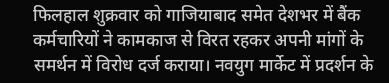फिलहाल शुक्रवार को गाजियाबाद समेत देशभर में बैंक कर्मचारियों ने कामकाज से विरत रहकर अपनी मांगों के समर्थन में विरोध दर्ज कराया। नवयुग मार्केट में प्रदर्शन के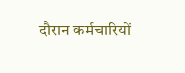दौरान कर्मचारियों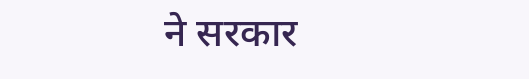ने सरकार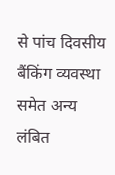से पांच दिवसीय बैंकिंग व्यवस्था समेत अन्य लंबित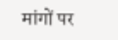मांगों पर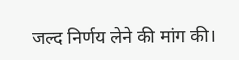जल्द निर्णय लेने की मांग की।